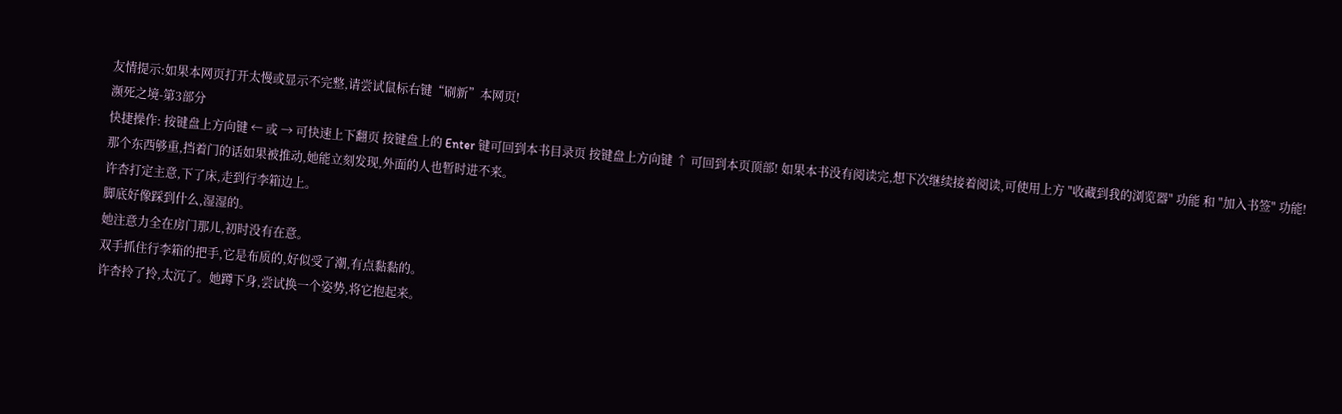友情提示:如果本网页打开太慢或显示不完整,请尝试鼠标右键“刷新”本网页!
濒死之境-第3部分
快捷操作: 按键盘上方向键 ← 或 → 可快速上下翻页 按键盘上的 Enter 键可回到本书目录页 按键盘上方向键 ↑ 可回到本页顶部! 如果本书没有阅读完,想下次继续接着阅读,可使用上方 "收藏到我的浏览器" 功能 和 "加入书签" 功能!
那个东西够重,挡着门的话如果被推动,她能立刻发现,外面的人也暂时进不来。
许杏打定主意,下了床,走到行李箱边上。
脚底好像踩到什么,湿湿的。
她注意力全在房门那儿,初时没有在意。
双手抓住行李箱的把手,它是布质的,好似受了潮,有点黏黏的。
许杏拎了拎,太沉了。她蹲下身,尝试换一个姿势,将它抱起来。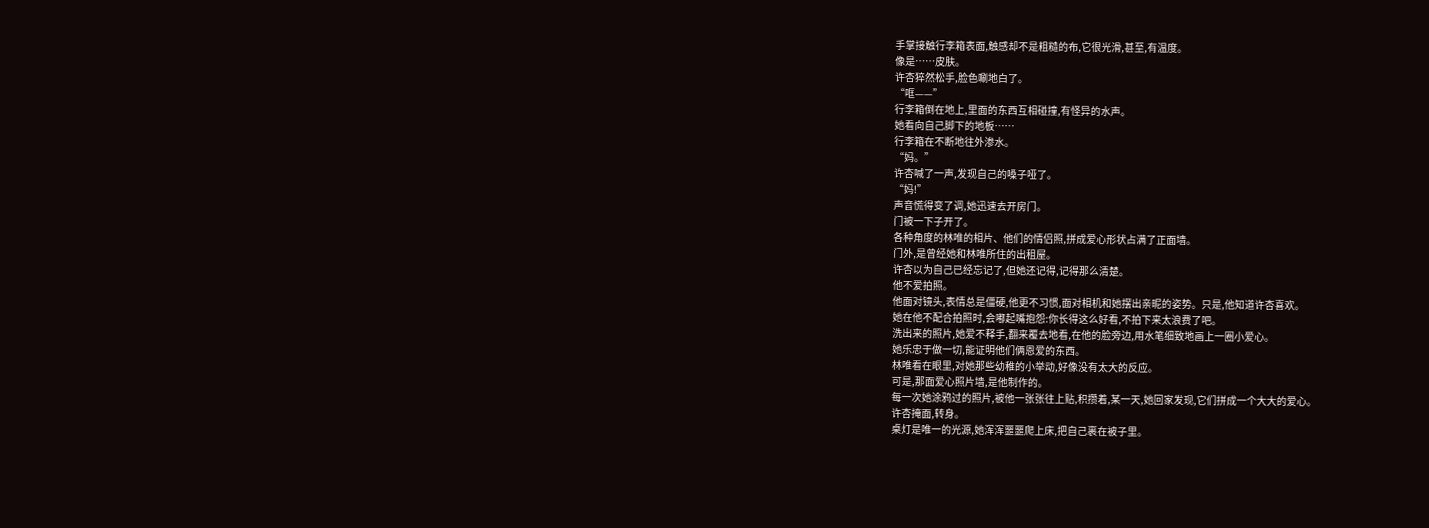手掌接触行李箱表面,触感却不是粗糙的布,它很光滑,甚至,有温度。
像是……皮肤。
许杏猝然松手,脸色唰地白了。
“哐——”
行李箱倒在地上,里面的东西互相碰撞,有怪异的水声。
她看向自己脚下的地板……
行李箱在不断地往外渗水。
“妈。”
许杏喊了一声,发现自己的嗓子哑了。
“妈!”
声音慌得变了调,她迅速去开房门。
门被一下子开了。
各种角度的林唯的相片、他们的情侣照,拼成爱心形状占满了正面墙。
门外,是曾经她和林唯所住的出租屋。
许杏以为自己已经忘记了,但她还记得,记得那么清楚。
他不爱拍照。
他面对镜头,表情总是僵硬,他更不习惯,面对相机和她摆出亲昵的姿势。只是,他知道许杏喜欢。
她在他不配合拍照时,会嘟起嘴抱怨:你长得这么好看,不拍下来太浪费了吧。
洗出来的照片,她爱不释手,翻来覆去地看,在他的脸旁边,用水笔细致地画上一圈小爱心。
她乐忠于做一切,能证明他们俩恩爱的东西。
林唯看在眼里,对她那些幼稚的小举动,好像没有太大的反应。
可是,那面爱心照片墙,是他制作的。
每一次她涂鸦过的照片,被他一张张往上贴,积攒着,某一天,她回家发现,它们拼成一个大大的爱心。
许杏掩面,转身。
桌灯是唯一的光源,她浑浑噩噩爬上床,把自己裹在被子里。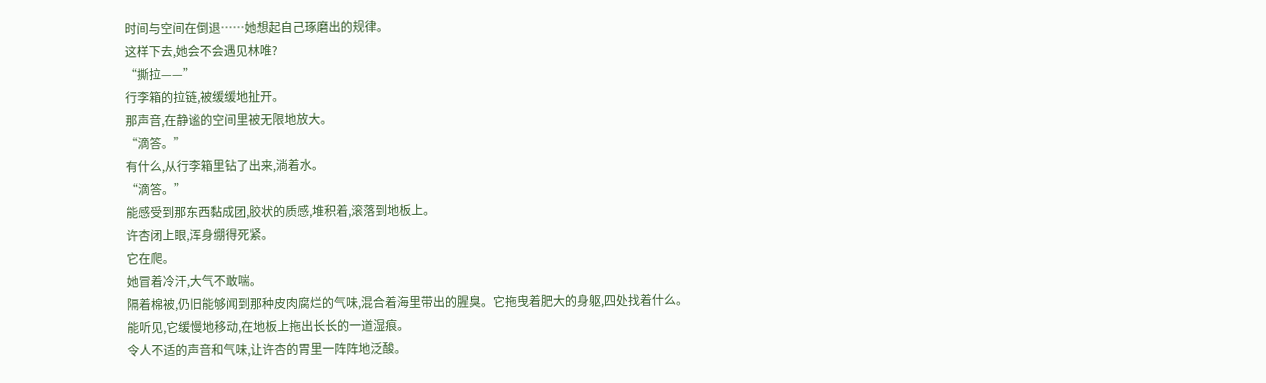时间与空间在倒退……她想起自己琢磨出的规律。
这样下去,她会不会遇见林唯?
“撕拉——”
行李箱的拉链,被缓缓地扯开。
那声音,在静谧的空间里被无限地放大。
“滴答。”
有什么,从行李箱里钻了出来,淌着水。
“滴答。”
能感受到那东西黏成团,胶状的质感,堆积着,滚落到地板上。
许杏闭上眼,浑身绷得死紧。
它在爬。
她冒着冷汗,大气不敢喘。
隔着棉被,仍旧能够闻到那种皮肉腐烂的气味,混合着海里带出的腥臭。它拖曳着肥大的身躯,四处找着什么。
能听见,它缓慢地移动,在地板上拖出长长的一道湿痕。
令人不适的声音和气味,让许杏的胃里一阵阵地泛酸。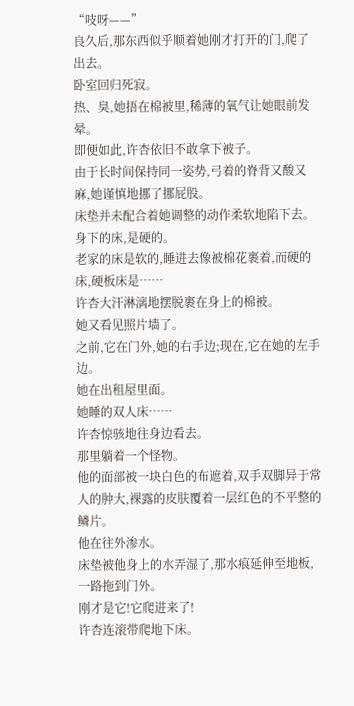“吱呀——”
良久后,那东西似乎顺着她刚才打开的门,爬了出去。
卧室回归死寂。
热、臭,她捂在棉被里,稀薄的氧气让她眼前发晕。
即便如此,许杏依旧不敢拿下被子。
由于长时间保持同一姿势,弓着的脊背又酸又麻,她谨慎地挪了挪屁股。
床垫并未配合着她调整的动作柔软地陷下去。
身下的床,是硬的。
老家的床是软的,睡进去像被棉花裹着,而硬的床,硬板床是……
许杏大汗淋漓地摆脱裹在身上的棉被。
她又看见照片墙了。
之前,它在门外,她的右手边;现在,它在她的左手边。
她在出租屋里面。
她睡的双人床……
许杏惊骇地往身边看去。
那里躺着一个怪物。
他的面部被一块白色的布遮着,双手双脚异于常人的肿大,裸露的皮肤覆着一层红色的不平整的鳞片。
他在往外渗水。
床垫被他身上的水弄湿了,那水痕延伸至地板,一路拖到门外。
刚才是它!它爬进来了!
许杏连滚带爬地下床。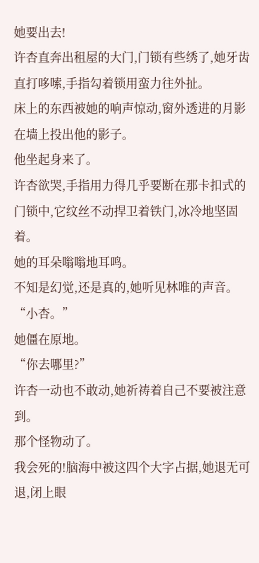她要出去!
许杏直奔出租屋的大门,门锁有些绣了,她牙齿直打哆嗦,手指勾着锁用蛮力往外扯。
床上的东西被她的响声惊动,窗外透进的月影在墙上投出他的影子。
他坐起身来了。
许杏欲哭,手指用力得几乎要断在那卡扣式的门锁中,它纹丝不动捍卫着铁门,冰冷地坚固着。
她的耳朵嗡嗡地耳鸣。
不知是幻觉,还是真的,她听见林唯的声音。
“小杏。”
她僵在原地。
“你去哪里?”
许杏一动也不敢动,她祈祷着自己不要被注意到。
那个怪物动了。
我会死的!脑海中被这四个大字占据,她退无可退,闭上眼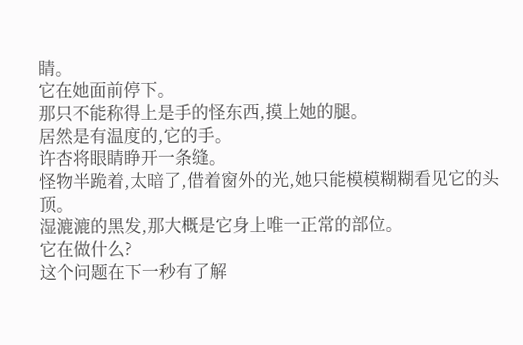睛。
它在她面前停下。
那只不能称得上是手的怪东西,摸上她的腿。
居然是有温度的,它的手。
许杏将眼睛睁开一条缝。
怪物半跪着,太暗了,借着窗外的光,她只能模模糊糊看见它的头顶。
湿漉漉的黑发,那大概是它身上唯一正常的部位。
它在做什么?
这个问题在下一秒有了解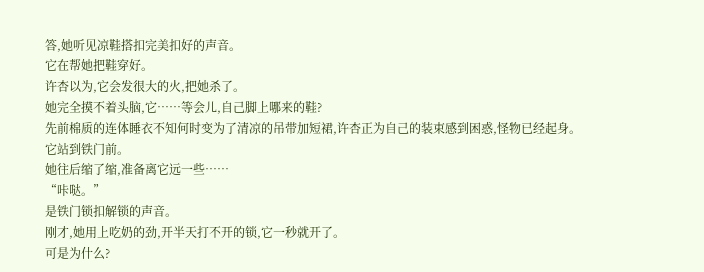答,她听见凉鞋搭扣完美扣好的声音。
它在帮她把鞋穿好。
许杏以为,它会发很大的火,把她杀了。
她完全摸不着头脑,它……等会儿,自己脚上哪来的鞋?
先前棉质的连体睡衣不知何时变为了清凉的吊带加短裙,许杏正为自己的装束感到困惑,怪物已经起身。
它站到铁门前。
她往后缩了缩,准备离它远一些……
“咔哒。”
是铁门锁扣解锁的声音。
刚才,她用上吃奶的劲,开半天打不开的锁,它一秒就开了。
可是为什么?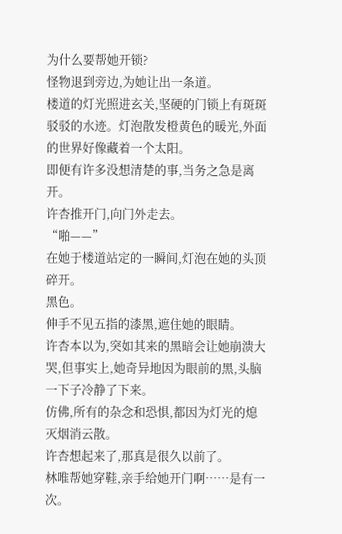为什么要帮她开锁?
怪物退到旁边,为她让出一条道。
楼道的灯光照进玄关,坚硬的门锁上有斑斑驳驳的水迹。灯泡散发橙黄色的暖光,外面的世界好像藏着一个太阳。
即便有许多没想清楚的事,当务之急是离开。
许杏推开门,向门外走去。
“啪——”
在她于楼道站定的一瞬间,灯泡在她的头顶碎开。
黑色。
伸手不见五指的漆黑,遮住她的眼睛。
许杏本以为,突如其来的黑暗会让她崩溃大哭,但事实上,她奇异地因为眼前的黑,头脑一下子冷静了下来。
仿佛,所有的杂念和恐惧,都因为灯光的熄灭烟消云散。
许杏想起来了,那真是很久以前了。
林唯帮她穿鞋,亲手给她开门啊……是有一次。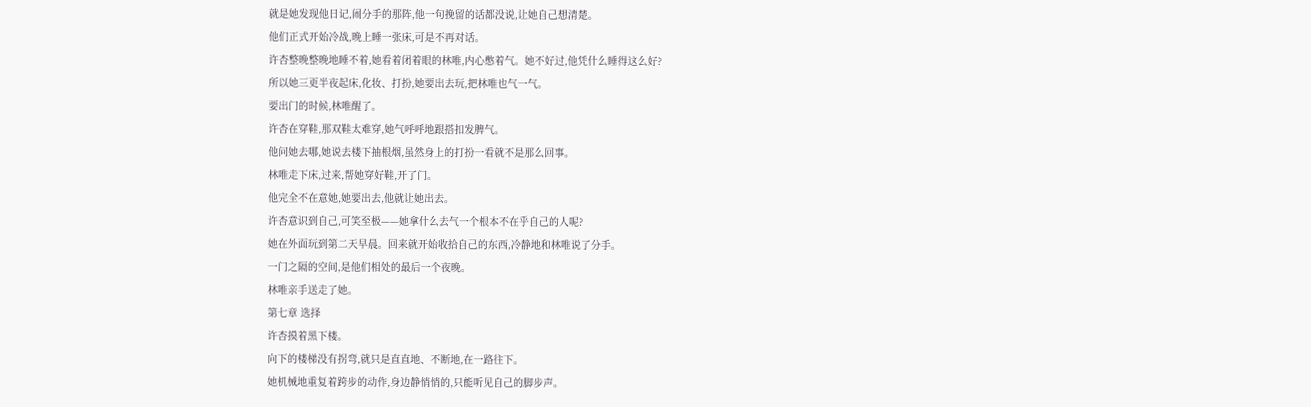就是她发现他日记,闹分手的那阵,他一句挽留的话都没说,让她自己想清楚。
他们正式开始冷战,晚上睡一张床,可是不再对话。
许杏整晚整晚地睡不着,她看着闭着眼的林唯,内心憋着气。她不好过,他凭什么睡得这么好?
所以她三更半夜起床,化妆、打扮,她要出去玩,把林唯也气一气。
要出门的时候,林唯醒了。
许杏在穿鞋,那双鞋太难穿,她气呼呼地跟搭扣发脾气。
他问她去哪,她说去楼下抽根烟,虽然身上的打扮一看就不是那么回事。
林唯走下床,过来,帮她穿好鞋,开了门。
他完全不在意她,她要出去,他就让她出去。
许杏意识到自己,可笑至极——她拿什么去气一个根本不在乎自己的人呢?
她在外面玩到第二天早晨。回来就开始收拾自己的东西,冷静地和林唯说了分手。
一门之隔的空间,是他们相处的最后一个夜晚。
林唯亲手送走了她。
第七章 选择
许杏摸着黑下楼。
向下的楼梯没有拐弯,就只是直直地、不断地,在一路往下。
她机械地重复着跨步的动作,身边静悄悄的,只能听见自己的脚步声。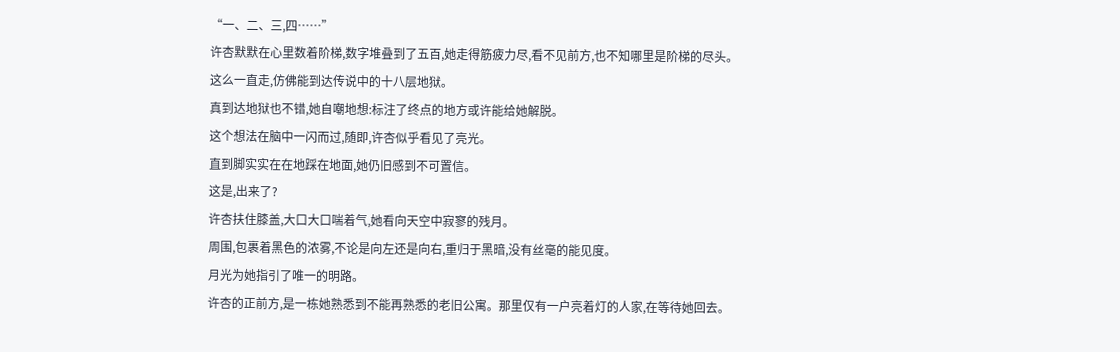“一、二、三,四……”
许杏默默在心里数着阶梯,数字堆叠到了五百,她走得筋疲力尽,看不见前方,也不知哪里是阶梯的尽头。
这么一直走,仿佛能到达传说中的十八层地狱。
真到达地狱也不错,她自嘲地想:标注了终点的地方或许能给她解脱。
这个想法在脑中一闪而过,随即,许杏似乎看见了亮光。
直到脚实实在在地踩在地面,她仍旧感到不可置信。
这是,出来了?
许杏扶住膝盖,大口大口喘着气,她看向天空中寂寥的残月。
周围,包裹着黑色的浓雾,不论是向左还是向右,重归于黑暗,没有丝毫的能见度。
月光为她指引了唯一的明路。
许杏的正前方,是一栋她熟悉到不能再熟悉的老旧公寓。那里仅有一户亮着灯的人家,在等待她回去。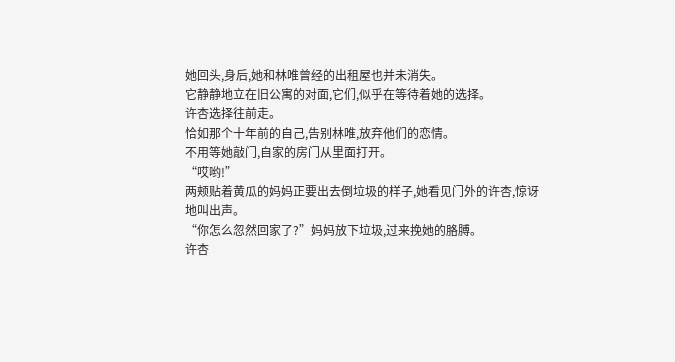她回头,身后,她和林唯曾经的出租屋也并未消失。
它静静地立在旧公寓的对面,它们,似乎在等待着她的选择。
许杏选择往前走。
恰如那个十年前的自己,告别林唯,放弃他们的恋情。
不用等她敲门,自家的房门从里面打开。
“哎哟!”
两颊贴着黄瓜的妈妈正要出去倒垃圾的样子,她看见门外的许杏,惊讶地叫出声。
“你怎么忽然回家了?”妈妈放下垃圾,过来挽她的胳膊。
许杏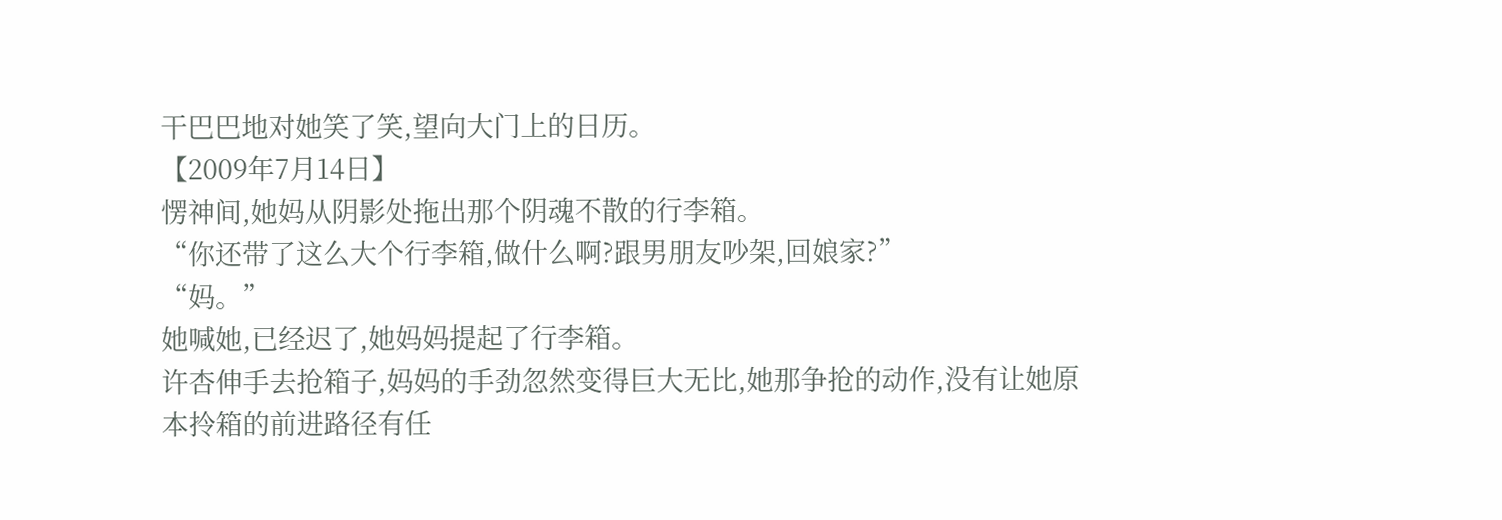干巴巴地对她笑了笑,望向大门上的日历。
【2009年7月14日】
愣神间,她妈从阴影处拖出那个阴魂不散的行李箱。
“你还带了这么大个行李箱,做什么啊?跟男朋友吵架,回娘家?”
“妈。”
她喊她,已经迟了,她妈妈提起了行李箱。
许杏伸手去抢箱子,妈妈的手劲忽然变得巨大无比,她那争抢的动作,没有让她原本拎箱的前进路径有任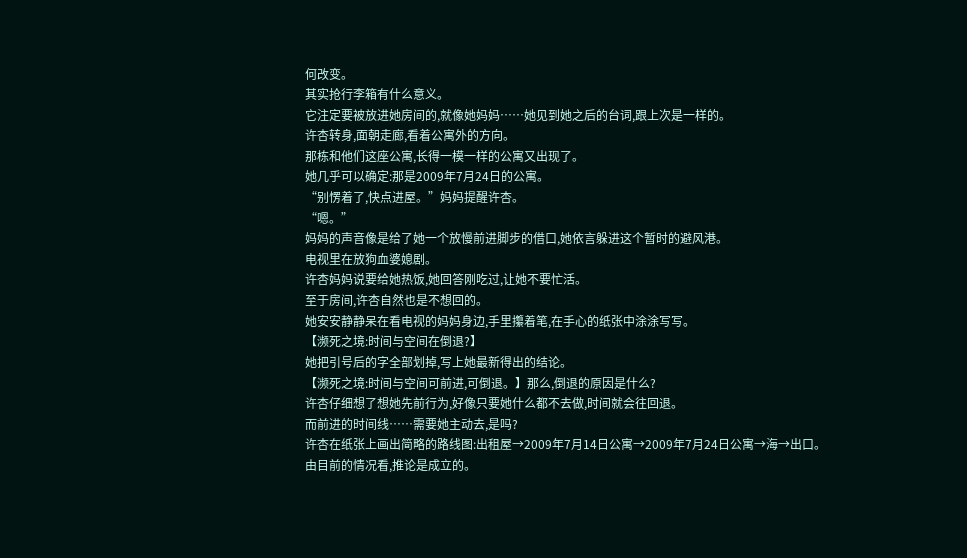何改变。
其实抢行李箱有什么意义。
它注定要被放进她房间的,就像她妈妈……她见到她之后的台词,跟上次是一样的。
许杏转身,面朝走廊,看着公寓外的方向。
那栋和他们这座公寓,长得一模一样的公寓又出现了。
她几乎可以确定:那是2009年7月24日的公寓。
“别愣着了,快点进屋。”妈妈提醒许杏。
“嗯。”
妈妈的声音像是给了她一个放慢前进脚步的借口,她依言躲进这个暂时的避风港。
电视里在放狗血婆媳剧。
许杏妈妈说要给她热饭,她回答刚吃过,让她不要忙活。
至于房间,许杏自然也是不想回的。
她安安静静呆在看电视的妈妈身边,手里攥着笔,在手心的纸张中涂涂写写。
【濒死之境:时间与空间在倒退?】
她把引号后的字全部划掉,写上她最新得出的结论。
【濒死之境:时间与空间可前进,可倒退。】那么,倒退的原因是什么?
许杏仔细想了想她先前行为,好像只要她什么都不去做,时间就会往回退。
而前进的时间线……需要她主动去,是吗?
许杏在纸张上画出简略的路线图:出租屋→2009年7月14日公寓→2009年7月24日公寓→海→出口。
由目前的情况看,推论是成立的。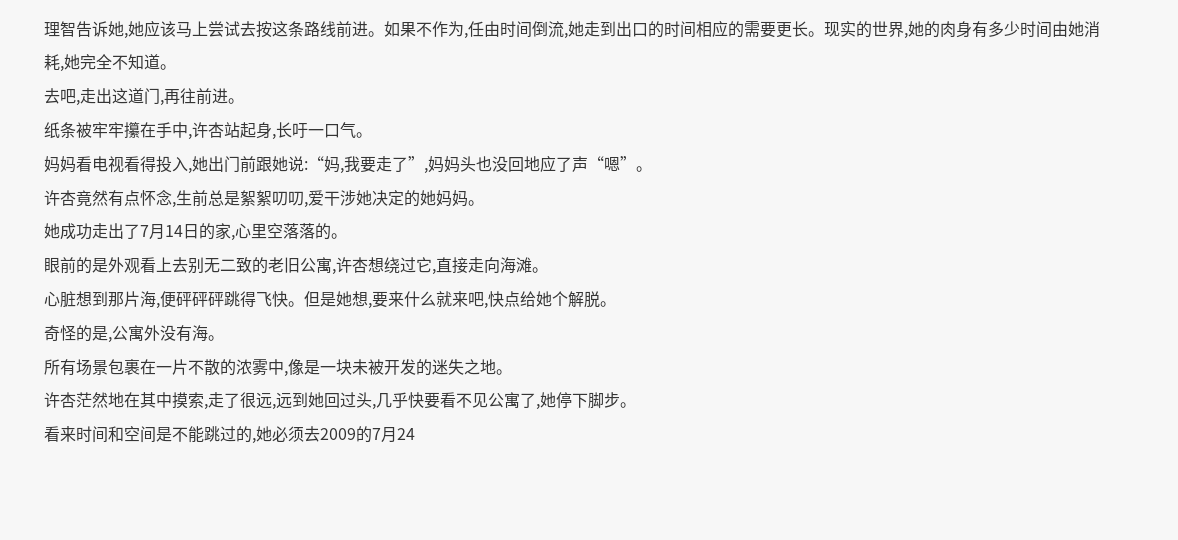理智告诉她,她应该马上尝试去按这条路线前进。如果不作为,任由时间倒流,她走到出口的时间相应的需要更长。现实的世界,她的肉身有多少时间由她消耗,她完全不知道。
去吧,走出这道门,再往前进。
纸条被牢牢攥在手中,许杏站起身,长吁一口气。
妈妈看电视看得投入,她出门前跟她说:“妈,我要走了”,妈妈头也没回地应了声“嗯”。
许杏竟然有点怀念,生前总是絮絮叨叨,爱干涉她决定的她妈妈。
她成功走出了7月14日的家,心里空落落的。
眼前的是外观看上去别无二致的老旧公寓,许杏想绕过它,直接走向海滩。
心脏想到那片海,便砰砰砰跳得飞快。但是她想,要来什么就来吧,快点给她个解脱。
奇怪的是,公寓外没有海。
所有场景包裹在一片不散的浓雾中,像是一块未被开发的迷失之地。
许杏茫然地在其中摸索,走了很远,远到她回过头,几乎快要看不见公寓了,她停下脚步。
看来时间和空间是不能跳过的,她必须去2009的7月24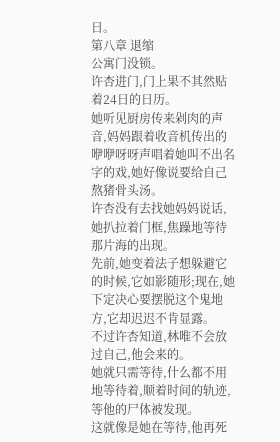日。
第八章 退缩
公寓门没锁。
许杏进门,门上果不其然贴着24日的日历。
她听见厨房传来剁肉的声音,妈妈跟着收音机传出的咿咿呀呀声唱着她叫不出名字的戏,她好像说要给自己熬猪骨头汤。
许杏没有去找她妈妈说话,她扒拉着门框,焦躁地等待那片海的出现。
先前,她变着法子想躲避它的时候,它如影随形;现在,她下定决心要摆脱这个鬼地方,它却迟迟不肯显露。
不过许杏知道,林唯不会放过自己,他会来的。
她就只需等待,什么都不用地等待着,顺着时间的轨迹,等他的尸体被发现。
这就像是她在等待,他再死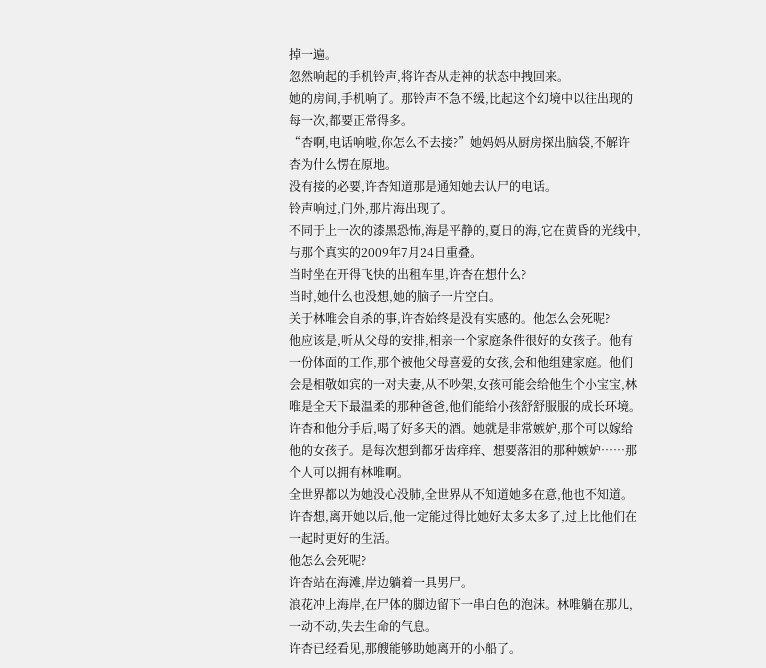掉一遍。
忽然响起的手机铃声,将许杏从走神的状态中拽回来。
她的房间,手机响了。那铃声不急不缓,比起这个幻境中以往出现的每一次,都要正常得多。
“杏啊,电话响啦,你怎么不去接?”她妈妈从厨房探出脑袋,不解许杏为什么愣在原地。
没有接的必要,许杏知道那是通知她去认尸的电话。
铃声响过,门外,那片海出现了。
不同于上一次的漆黑恐怖,海是平静的,夏日的海,它在黄昏的光线中,与那个真实的2009年7月24日重叠。
当时坐在开得飞快的出租车里,许杏在想什么?
当时,她什么也没想,她的脑子一片空白。
关于林唯会自杀的事,许杏始终是没有实感的。他怎么会死呢?
他应该是,听从父母的安排,相亲一个家庭条件很好的女孩子。他有一份体面的工作,那个被他父母喜爱的女孩,会和他组建家庭。他们会是相敬如宾的一对夫妻,从不吵架,女孩可能会给他生个小宝宝,林唯是全天下最温柔的那种爸爸,他们能给小孩舒舒服服的成长环境。
许杏和他分手后,喝了好多天的酒。她就是非常嫉妒,那个可以嫁给他的女孩子。是每次想到都牙齿痒痒、想要落泪的那种嫉妒……那个人可以拥有林唯啊。
全世界都以为她没心没肺,全世界从不知道她多在意,他也不知道。
许杏想,离开她以后,他一定能过得比她好太多太多了,过上比他们在一起时更好的生活。
他怎么会死呢?
许杏站在海滩,岸边躺着一具男尸。
浪花冲上海岸,在尸体的脚边留下一串白色的泡沫。林唯躺在那儿,一动不动,失去生命的气息。
许杏已经看见,那艘能够助她离开的小船了。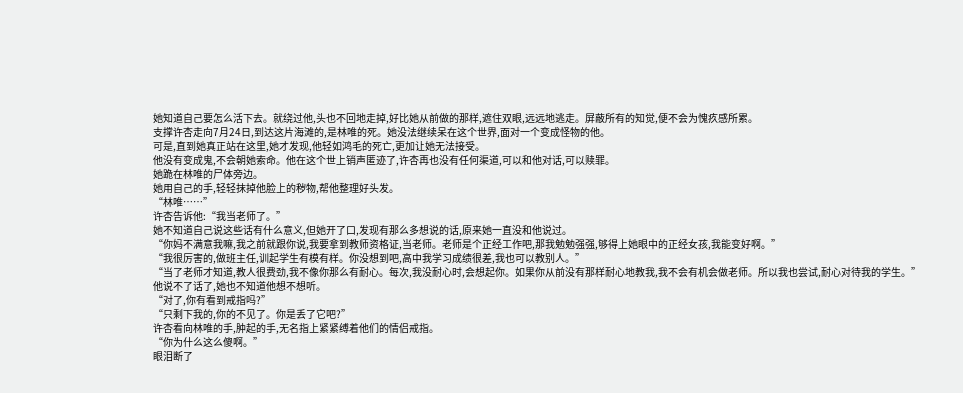她知道自己要怎么活下去。就绕过他,头也不回地走掉,好比她从前做的那样,遮住双眼,远远地逃走。屏蔽所有的知觉,便不会为愧疚感所累。
支撑许杏走向7月24日,到达这片海滩的,是林唯的死。她没法继续呆在这个世界,面对一个变成怪物的他。
可是,直到她真正站在这里,她才发现,他轻如鸿毛的死亡,更加让她无法接受。
他没有变成鬼,不会朝她索命。他在这个世上销声匿迹了,许杏再也没有任何渠道,可以和他对话,可以赎罪。
她跪在林唯的尸体旁边。
她用自己的手,轻轻抹掉他脸上的秽物,帮他整理好头发。
“林唯……”
许杏告诉他:“我当老师了。”
她不知道自己说这些话有什么意义,但她开了口,发现有那么多想说的话,原来她一直没和他说过。
“你妈不满意我嘛,我之前就跟你说,我要拿到教师资格证,当老师。老师是个正经工作吧,那我勉勉强强,够得上她眼中的正经女孩,我能变好啊。”
“我很厉害的,做班主任,训起学生有模有样。你没想到吧,高中我学习成绩很差,我也可以教别人。”
“当了老师才知道,教人很费劲,我不像你那么有耐心。每次,我没耐心时,会想起你。如果你从前没有那样耐心地教我,我不会有机会做老师。所以我也尝试,耐心对待我的学生。”
他说不了话了,她也不知道他想不想听。
“对了,你有看到戒指吗?”
“只剩下我的,你的不见了。你是丢了它吧?”
许杏看向林唯的手,肿起的手,无名指上紧紧缚着他们的情侣戒指。
“你为什么这么傻啊。”
眼泪断了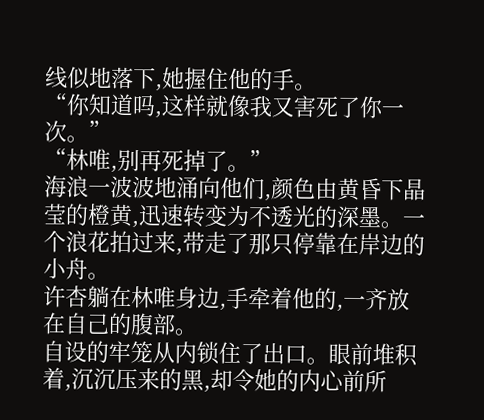线似地落下,她握住他的手。
“你知道吗,这样就像我又害死了你一次。”
“林唯,别再死掉了。”
海浪一波波地涌向他们,颜色由黄昏下晶莹的橙黄,迅速转变为不透光的深墨。一个浪花拍过来,带走了那只停靠在岸边的小舟。
许杏躺在林唯身边,手牵着他的,一齐放在自己的腹部。
自设的牢笼从内锁住了出口。眼前堆积着,沉沉压来的黑,却令她的内心前所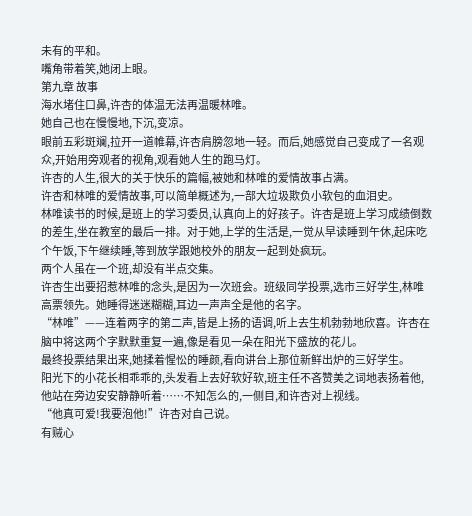未有的平和。
嘴角带着笑,她闭上眼。
第九章 故事
海水堵住口鼻,许杏的体温无法再温暖林唯。
她自己也在慢慢地,下沉,变凉。
眼前五彩斑斓,拉开一道帷幕,许杏肩膀忽地一轻。而后,她感觉自己变成了一名观众,开始用旁观者的视角,观看她人生的跑马灯。
许杏的人生,很大的关于快乐的篇幅,被她和林唯的爱情故事占满。
许杏和林唯的爱情故事,可以简单概述为,一部大垃圾欺负小软包的血泪史。
林唯读书的时候,是班上的学习委员,认真向上的好孩子。许杏是班上学习成绩倒数的差生,坐在教室的最后一排。对于她,上学的生活是,一觉从早读睡到午休,起床吃个午饭,下午继续睡,等到放学跟她校外的朋友一起到处疯玩。
两个人虽在一个班,却没有半点交集。
许杏生出要招惹林唯的念头,是因为一次班会。班级同学投票,选市三好学生,林唯高票领先。她睡得迷迷糊糊,耳边一声声全是他的名字。
“林唯”——连着两字的第二声,皆是上扬的语调,听上去生机勃勃地欣喜。许杏在脑中将这两个字默默重复一遍,像是看见一朵在阳光下盛放的花儿。
最终投票结果出来,她揉着惺忪的睡颜,看向讲台上那位新鲜出炉的三好学生。
阳光下的小花长相乖乖的,头发看上去好软好软,班主任不吝赞美之词地表扬着他,他站在旁边安安静静听着……不知怎么的,一侧目,和许杏对上视线。
“他真可爱!我要泡他!”许杏对自己说。
有贼心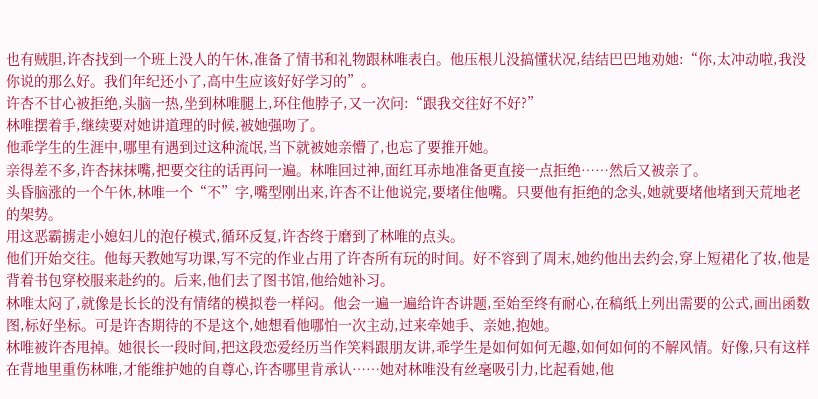也有贼胆,许杏找到一个班上没人的午休,准备了情书和礼物跟林唯表白。他压根儿没搞懂状况,结结巴巴地劝她:“你,太冲动啦,我没你说的那么好。我们年纪还小了,高中生应该好好学习的”。
许杏不甘心被拒绝,头脑一热,坐到林唯腿上,环住他脖子,又一次问:“跟我交往好不好?”
林唯摆着手,继续要对她讲道理的时候,被她强吻了。
他乖学生的生涯中,哪里有遇到过这种流氓,当下就被她亲懵了,也忘了要推开她。
亲得差不多,许杏抹抹嘴,把要交往的话再问一遍。林唯回过神,面红耳赤地准备更直接一点拒绝……然后又被亲了。
头昏脑涨的一个午休,林唯一个“不”字,嘴型刚出来,许杏不让他说完,要堵住他嘴。只要他有拒绝的念头,她就要堵他堵到天荒地老的架势。
用这恶霸掳走小媳妇儿的泡仔模式,循环反复,许杏终于磨到了林唯的点头。
他们开始交往。他每天教她写功课,写不完的作业占用了许杏所有玩的时间。好不容到了周末,她约他出去约会,穿上短裙化了妆,他是背着书包穿校服来赴约的。后来,他们去了图书馆,他给她补习。
林唯太闷了,就像是长长的没有情绪的模拟卷一样闷。他会一遍一遍给许杏讲题,至始至终有耐心,在稿纸上列出需要的公式,画出函数图,标好坐标。可是许杏期待的不是这个,她想看他哪怕一次主动,过来牵她手、亲她,抱她。
林唯被许杏甩掉。她很长一段时间,把这段恋爱经历当作笑料跟朋友讲,乖学生是如何如何无趣,如何如何的不解风情。好像,只有这样在背地里重伤林唯,才能维护她的自尊心,许杏哪里肯承认……她对林唯没有丝毫吸引力,比起看她,他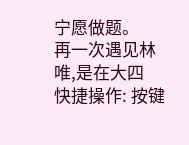宁愿做题。
再一次遇见林唯,是在大四
快捷操作: 按键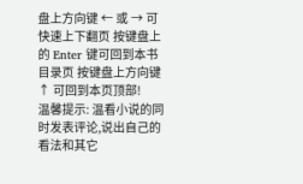盘上方向键 ← 或 → 可快速上下翻页 按键盘上的 Enter 键可回到本书目录页 按键盘上方向键 ↑ 可回到本页顶部!
温馨提示: 温看小说的同时发表评论,说出自己的看法和其它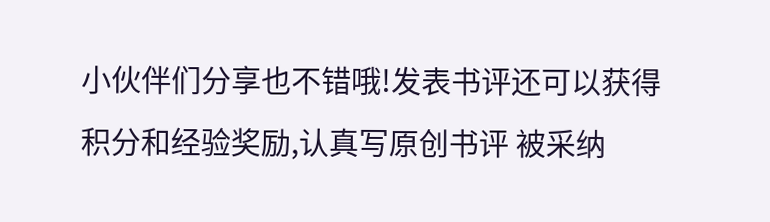小伙伴们分享也不错哦!发表书评还可以获得积分和经验奖励,认真写原创书评 被采纳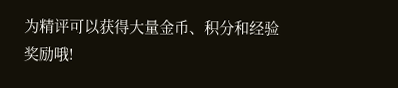为精评可以获得大量金币、积分和经验奖励哦!